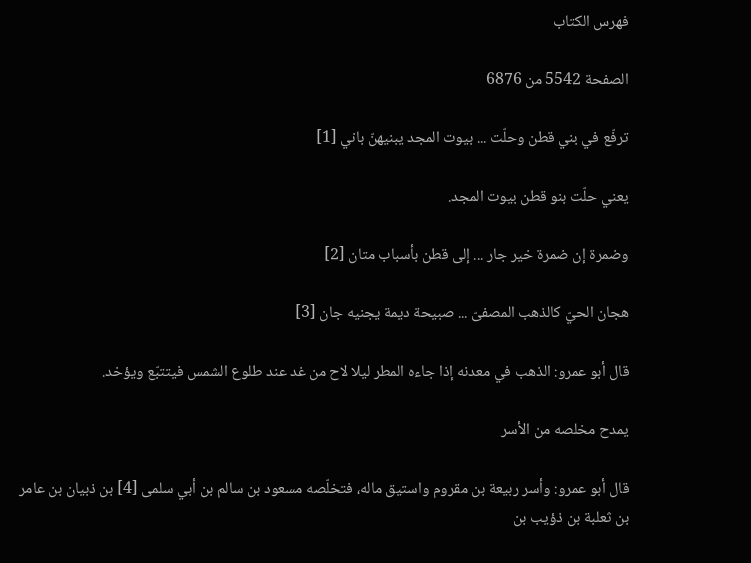فهرس الكتاب

الصفحة 5542 من 6876

ترفّع في بني قطن وحلّت ... بيوت المجد يبنيهنّ باني [1]

يعني حلّت بنو قطن بيوت المجد.

وضمرة إن ضمرة خير جار ... إلى قطن بأسباب متان [2]

هجان الحيّ كالذهب المصفىّ ... صبيحة ديمة يجنيه جان [3]

قال أبو عمرو: الذهب في معدنه إذا جاءه المطر ليلا لاح من غد عند طلوع الشمس فيتتبّع ويؤخد.

يمدح مخلصه من الأسر

قال أبو عمرو: وأسر ربيعة بن مقروم واستيق ماله، فتخلّصه مسعود بن سالم بن أبي سلمى [4] بن ذبيان بن عامر بن ثعلبة بن ذؤيب بن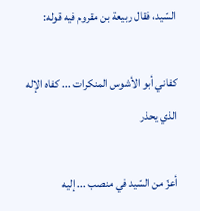السّيد، فقال ربيعة بن مقروم فيه قوله:

كفاني أبو الأشوس المنكرات ... كفاه الإله الذي يحذر

أعزّ من السّيد في منصب ... إليه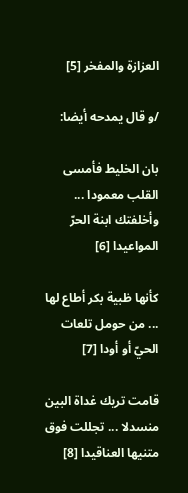العزازة والمفخر [5]

/و قال يمدحه أيضا:

بان الخليط فأمسى القلب معمودا ... وأخلفتك ابنة الحرّ المواعيدا [6]

كأنها ظبية بكر أطاع لها ... من حومل تلعات الحيّ أو أودا [7]

قامت تريك غداة البين منسدلا ... تجللت فوق متنيها العناقيدا [8]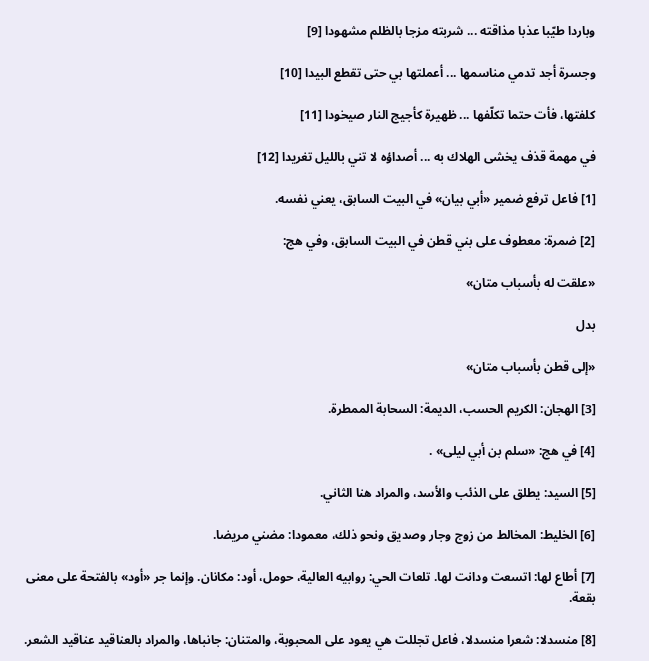وباردا طيّبا عذبا مذاقته ... شربته مزجا بالظلم مشهودا [9]

وجسرة أجد تدمي مناسمها ... أعملتها بي حتى تقطع البيدا [10]

كلفتها، فأت حتما تكلّفها ... ظهيرة كأجيج النار صيخودا [11]

في مهمة قذف يخشى الهلاك به ... أصداؤه لا تني بالليل تغريدا [12]

[1] فاعل ترفع ضمير «أبي بيان» في البيت السابق، يعني نفسه.

[2] ضمرة: معطوف على بني قطن في البيت السابق، وفي هج:

«علقت له بأسباب متان»

بدل

«إلى قطن بأسباب متان»

[3] الهجان: الكريم الحسب، الديمة: السحابة الممطرة.

[4] في هج: «سلم بن أبي ليلى» .

[5] السيد: يطلق على الذئب والأسد، والمراد هنا الثاني.

[6] الخليط: المخالط من زوج وجار وصديق ونحو ذلك، معمودا: مضني مريضا.

[7] أطاع لها: اتسعت ودانت لها. تلعات الحي: روابيه العالية، حومل، أود: مكانان. وإنما جر «أود» بالفتحة على معنى بقعة.

[8] منسدلا: شعرا منسدلا، فاعل تجللت هي يعود على المحبوبة، والمتنان: جانباها، والمراد بالعناقيد عناقيد الشعر.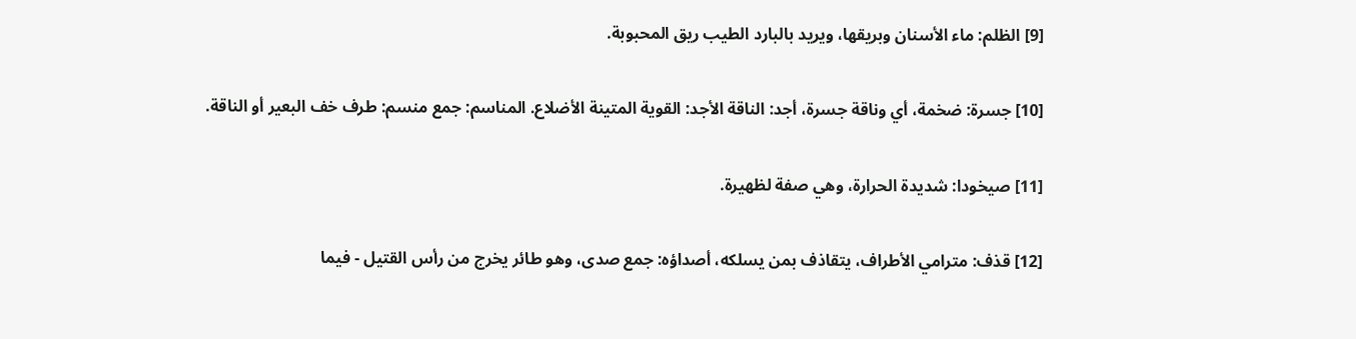[9] الظلم: ماء الأسنان وبريقها، ويريد بالبارد الطيب ريق المحبوبة.

[10] جسرة: ضخمة، أي وناقة جسرة، أجد: الناقة الأجد: القوية المتينة الأضلاع. المناسم: جمع منسم: طرف خف البعير أو الناقة.

[11] صيخودا: شديدة الحرارة، وهي صفة لظهيرة.

[12] قذف: مترامي الأطراف، يتقاذف بمن يسلكه، أصداؤه: جمع صدى، وهو طائر يخرج من رأس القتيل - فيما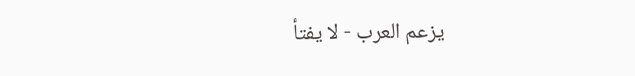يزعم العرب - لا يفتأ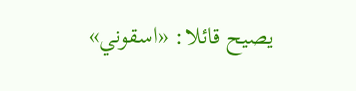يصيح قائلا: «اسقوني»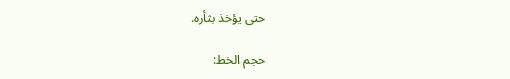حتى يؤخذ بثأره.

حجم الخط: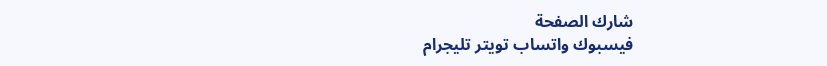شارك الصفحة
فيسبوك واتساب تويتر تليجرام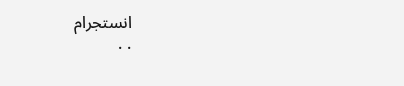انستجرام
. .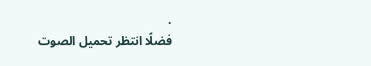.
فضلًا انتظر تحميل الصوت